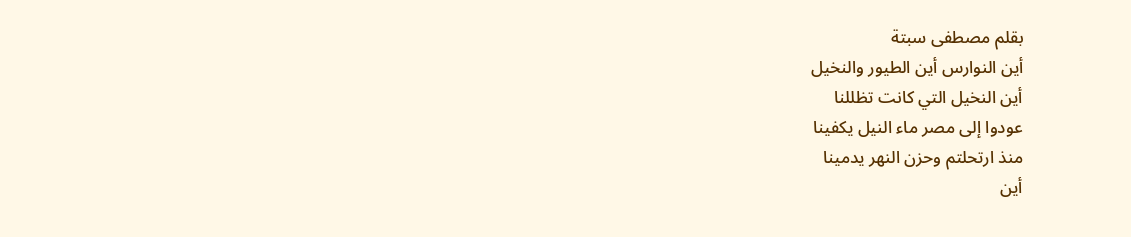بقلم مصطفى سبتة
أين النوارس أين الطيور والنخيل
أين النخيل التي كانت تظللنا
عودوا إلى مصر ماء النيل يكفينا
منذ ارتحلتم وحزن النهر يدمينا
أين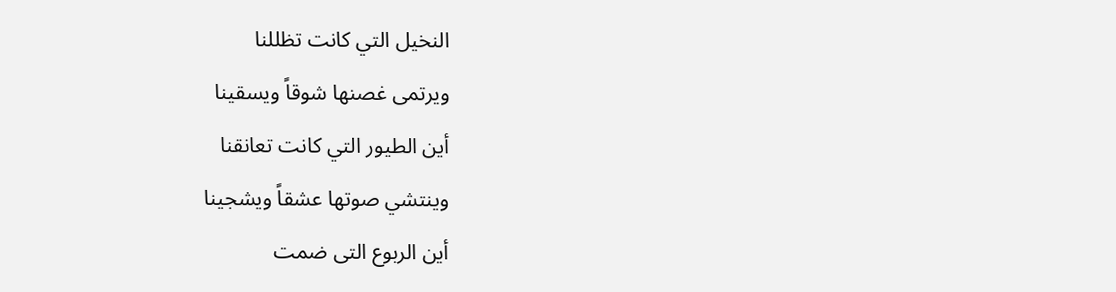النخيل التي كانت تظللنا
ويرتمى غصنها شوقاً ويسقينا
أين الطيور التي كانت تعانقنا
وينتشي صوتها عشقاً ويشجينا
أين الربوع التى ضمت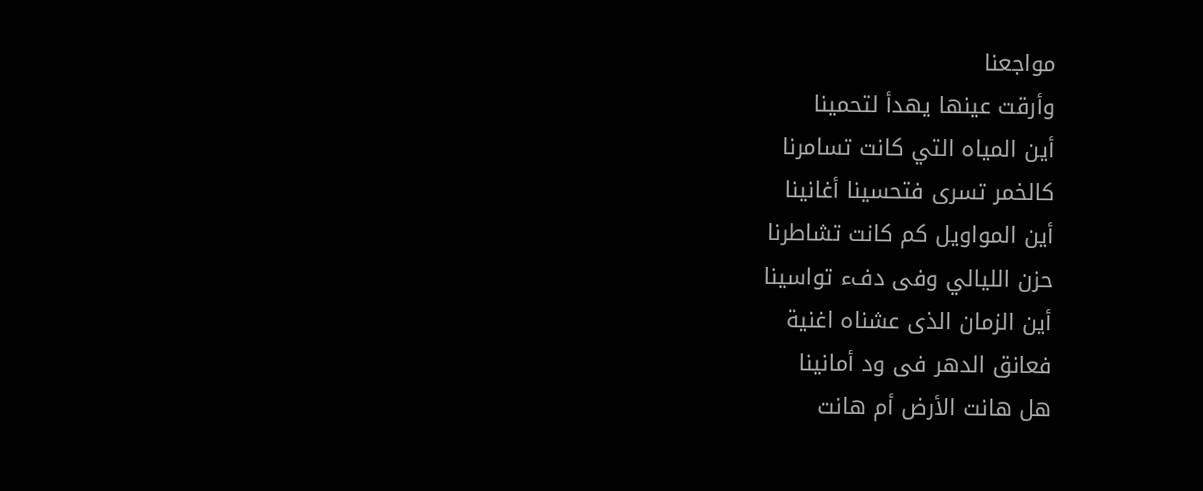مواجعنا
وأرقت عينها يهدأ لتحمينا
أين المياه التي كانت تسامرنا
كالخمر تسرى فتحسينا أغانينا
أين المواويل كم كانت تشاطرنا
حزن الليالي وفى دفء تواسينا
أين الزمان الذى عشناه اغنية
فعانق الدهر فى ود أمانينا
هل هانت الأرض أم هانت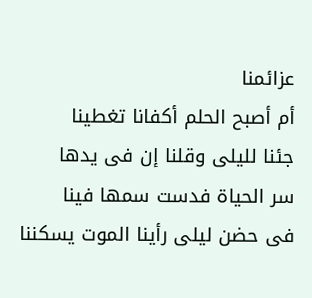عزائمنا
أم أصبح الحلم أكفانا تغطينا
جئنا لليلى وقلنا إن فى يدها
سر الحياة فدست سمها فينا
فى حضن ليلى رأينا الموت يسكننا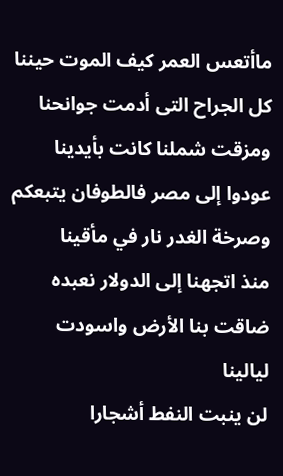ماأتعس العمر كيف الموت حيننا
كل الجراح التى أدمت جوانحنا
ومزقت شملنا كانت بأيدينا
عودوا إلى مصر فالطوفان يتبعكم
وصرخة الغدر نار في مأقينا
منذ اتجهنا إلى الدولار نعبده
ضاقت بنا الأرض واسودت ليالينا
لن ينبت النفط أشجارا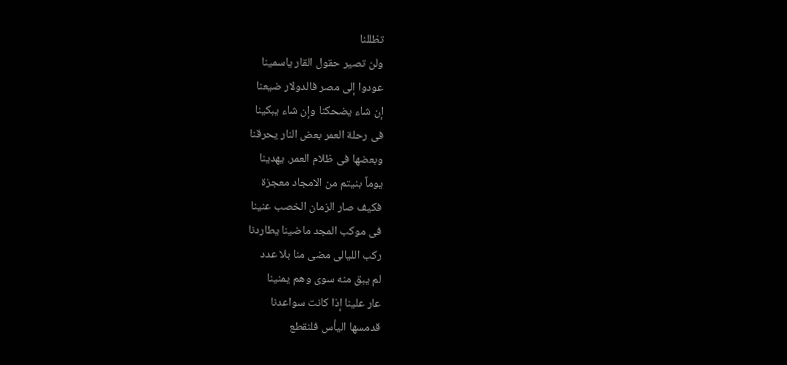تظللنا
ولن تصير حقول القار ياسمينا
عودوا إلى مصر فالدولار ضيعنا
إن شاء يضحكنا وإن شاء يبكينا
فى رحلة العمر بعض النار يحرقنا
وبعضها فى ظلام العمر. يهدينا
يوماً بنيتم من الامجاد معجزة
فكيف صار الزمان الخصب عنينا
فى موكب المجد ماضينا يطاردنا
ركب الليالى مضى منا بلا عدد
لم يبق منه سوى وهم يمنينا
عار علينا إذا كانت سواعدنا
قدمسها اليأس فلنقطع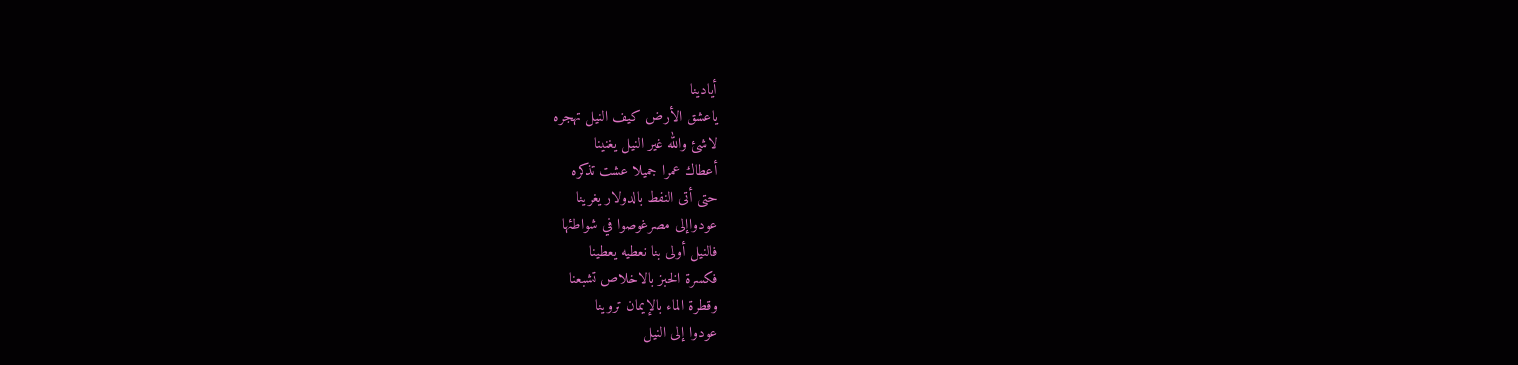أيادينا
ياعشق الأرض كيف النيل تهجره
لاشئ والله غير النيل يغنينا
أعطاك عمرا جميلا عشت تذكره
حتى أتى النفط بالدولار يغرينا
عودواإلى مصرغوصوا في شواطئها
فالنيل أولى بنا نعطيه يعطينا
فكسرة الخبز بالاخلاص تشبعنا
وقطرة الماء بالإيمان تروينا
عودوا إلى النيل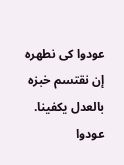عودوا كى نطهره
إن نقتسم خبزه بالعدل يكفينا.
عودوا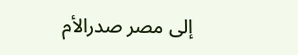إلى مصر صدرالأم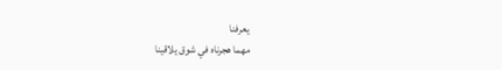يعرفنا
مهما هجرناه في شوق يلاقينا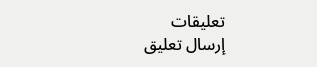تعليقات
إرسال تعليق